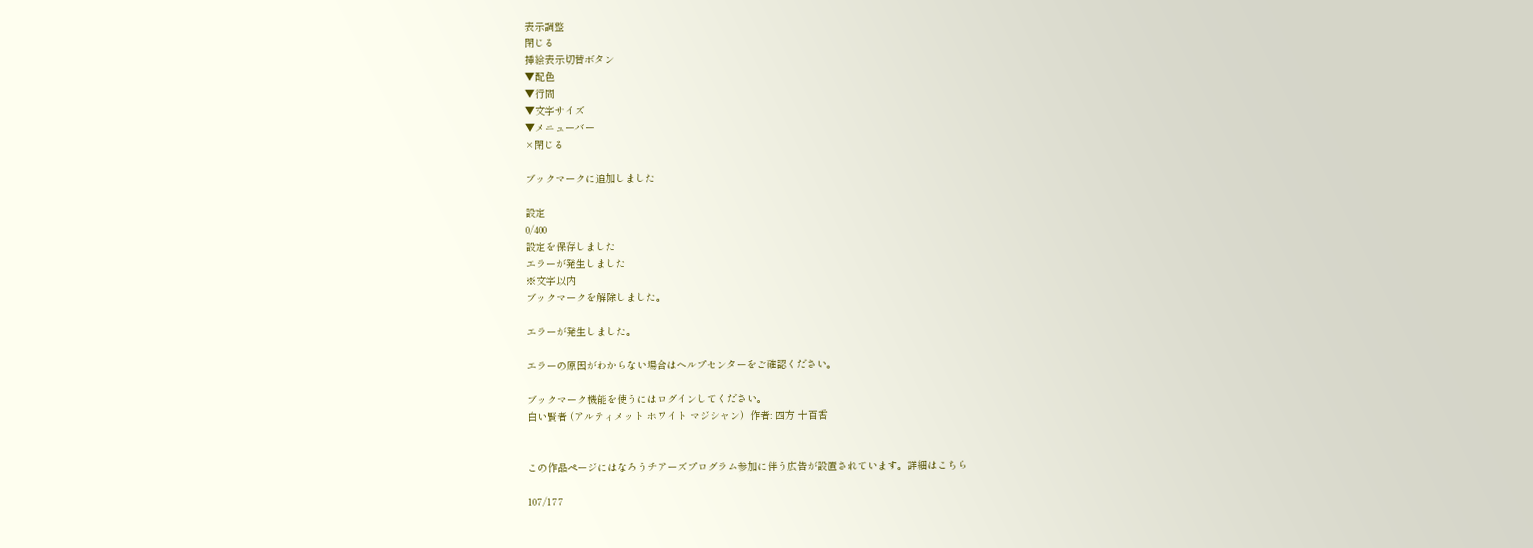表示調整
閉じる
挿絵表示切替ボタン
▼配色
▼行間
▼文字サイズ
▼メニューバー
×閉じる

ブックマークに追加しました

設定
0/400
設定を保存しました
エラーが発生しました
※文字以内
ブックマークを解除しました。

エラーが発生しました。

エラーの原因がわからない場合はヘルプセンターをご確認ください。

ブックマーク機能を使うにはログインしてください。
白い賢者 (アルティメット ホワイト マジシャン)  作者: 四方 十百香


この作品ページにはなろうチアーズプログラム参加に伴う広告が設置されています。詳細はこちら

107/177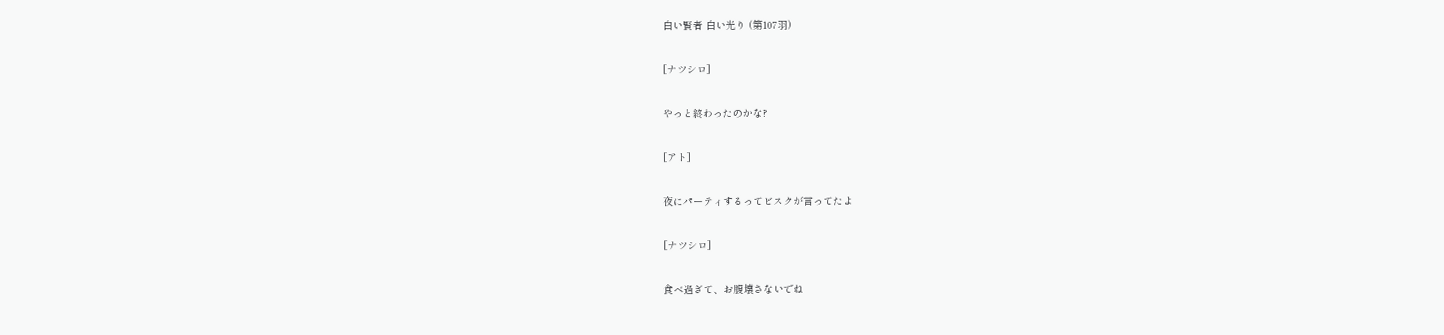白い賢者 白い光り (第107羽)

[ナツシロ]

やっと終わったのかな?

[アト]

夜にパーティするってビスクが言ってたよ

[ナツシロ]

食べ過ぎて、お腹壊さないでね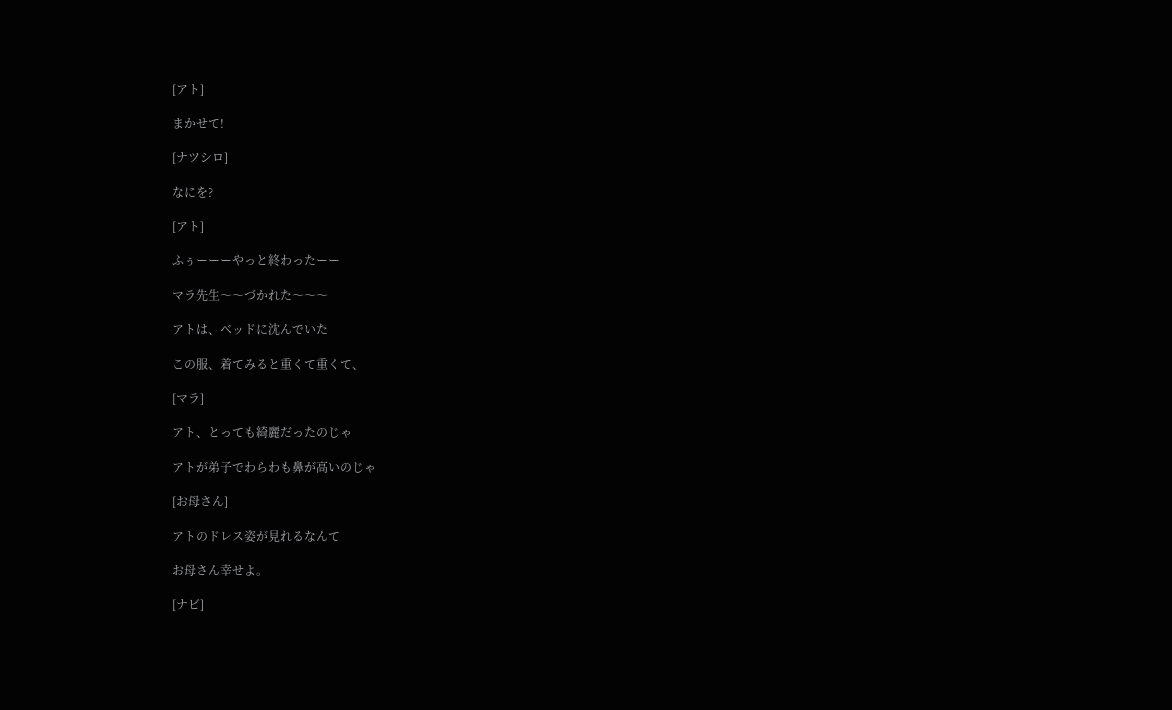[アト]

まかせて!

[ナツシロ]

なにを?

[アト]

ふぅーーーやっと終わったーー

マラ先生〜〜づかれた〜〜〜

アトは、ベッドに沈んでいた

この服、着てみると重くて重くて、

[マラ]

アト、とっても綺麗だったのじゃ

アトが弟子でわらわも鼻が高いのじゃ

[お母さん]

アトのドレス姿が見れるなんて

お母さん幸せよ。

[ナビ]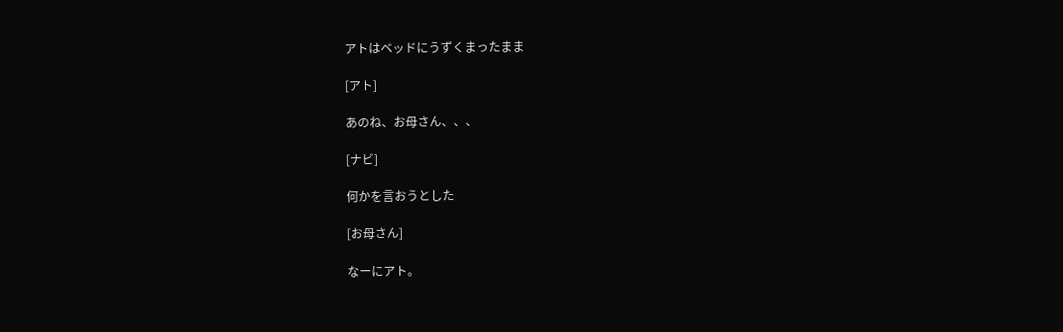アトはベッドにうずくまったまま

[アト]

あのね、お母さん、、、

[ナビ]

何かを言おうとした

[お母さん]

なーにアト。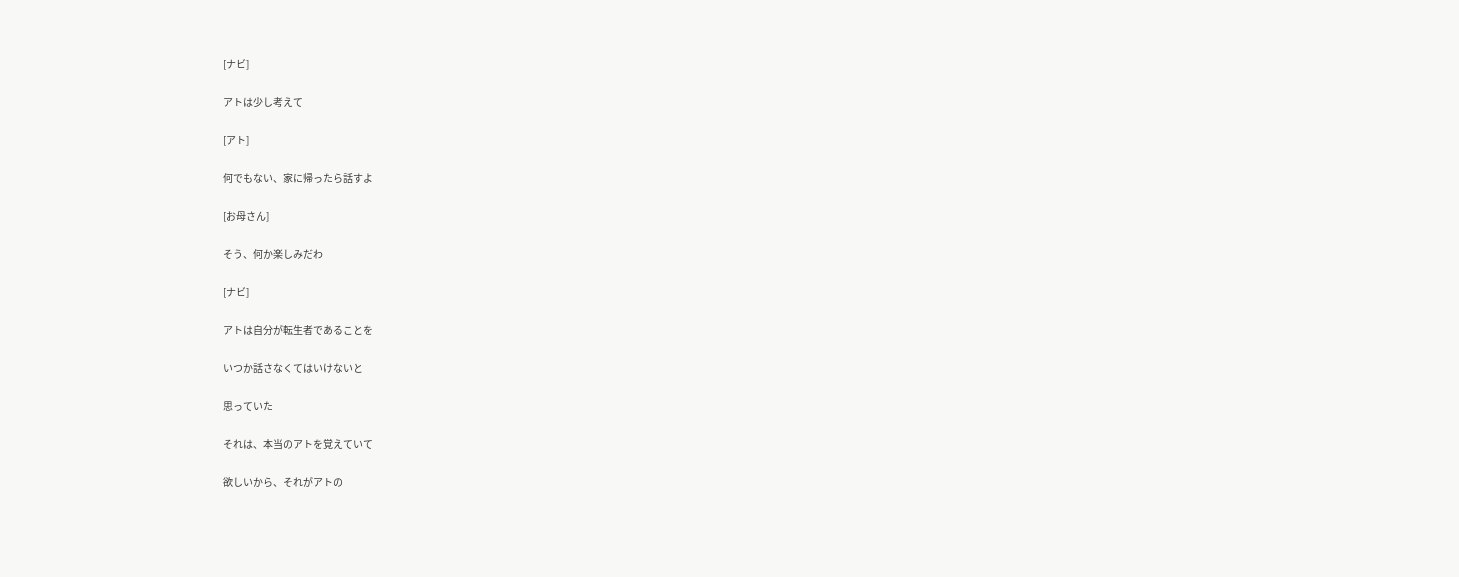[ナビ]

アトは少し考えて

[アト]

何でもない、家に帰ったら話すよ

[お母さん]

そう、何か楽しみだわ

[ナビ]

アトは自分が転生者であることを

いつか話さなくてはいけないと

思っていた

それは、本当のアトを覚えていて

欲しいから、それがアトの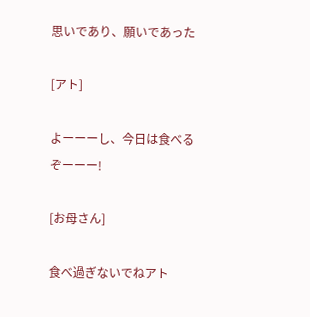思いであり、願いであった

[アト]

よーーーし、今日は食べるぞーーー!

[お母さん]

食べ過ぎないでねアト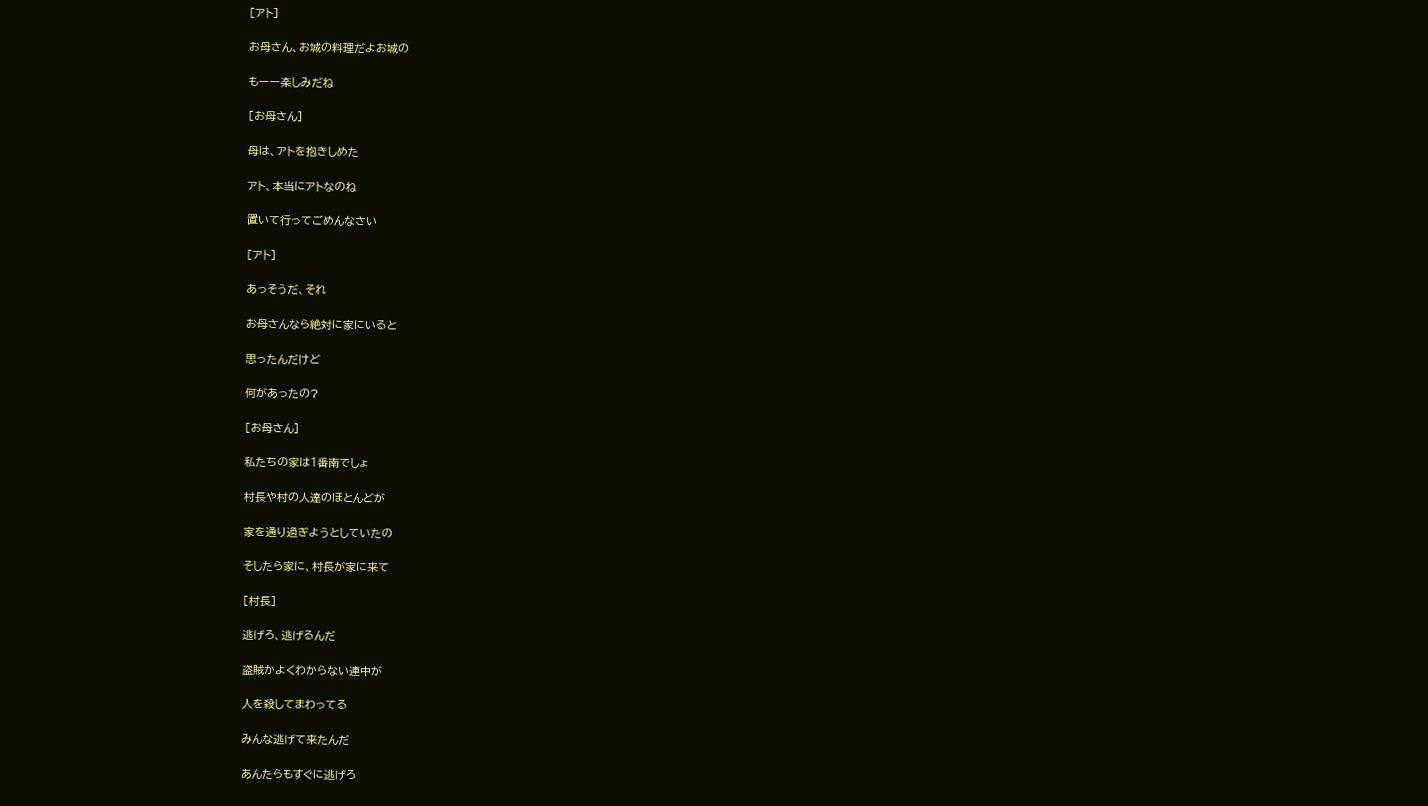[アト]

お母さん、お城の料理だよお城の

もーー楽しみだね

[お母さん]

母は、アトを抱きしめた

アト、本当にアトなのね

置いて行ってごめんなさい

[アト]

あっそうだ、それ

お母さんなら絶対に家にいると

思ったんだけど

何があったの?

[お母さん]

私たちの家は1番南でしょ

村長や村の人達のほとんどが

家を通り過ぎようとしていたの

そしたら家に、村長が家に来て

[村長]

逃げろ、逃げるんだ

盗賊かよくわからない連中が

人を殺してまわってる

みんな逃げて来たんだ

あんたらもすぐに逃げろ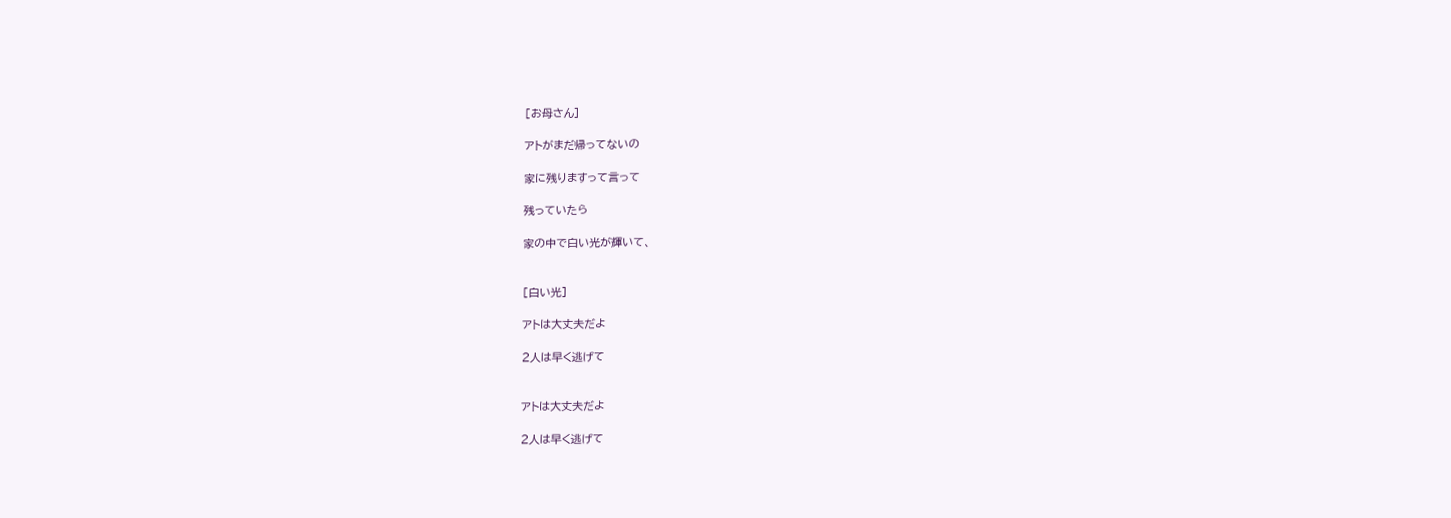[お母さん]

アトがまだ帰ってないの

家に残りますって言って

残っていたら

家の中で白い光が輝いて、


[白い光]

アトは大丈夫だよ

2人は早く逃げて


アトは大丈夫だよ

2人は早く逃げて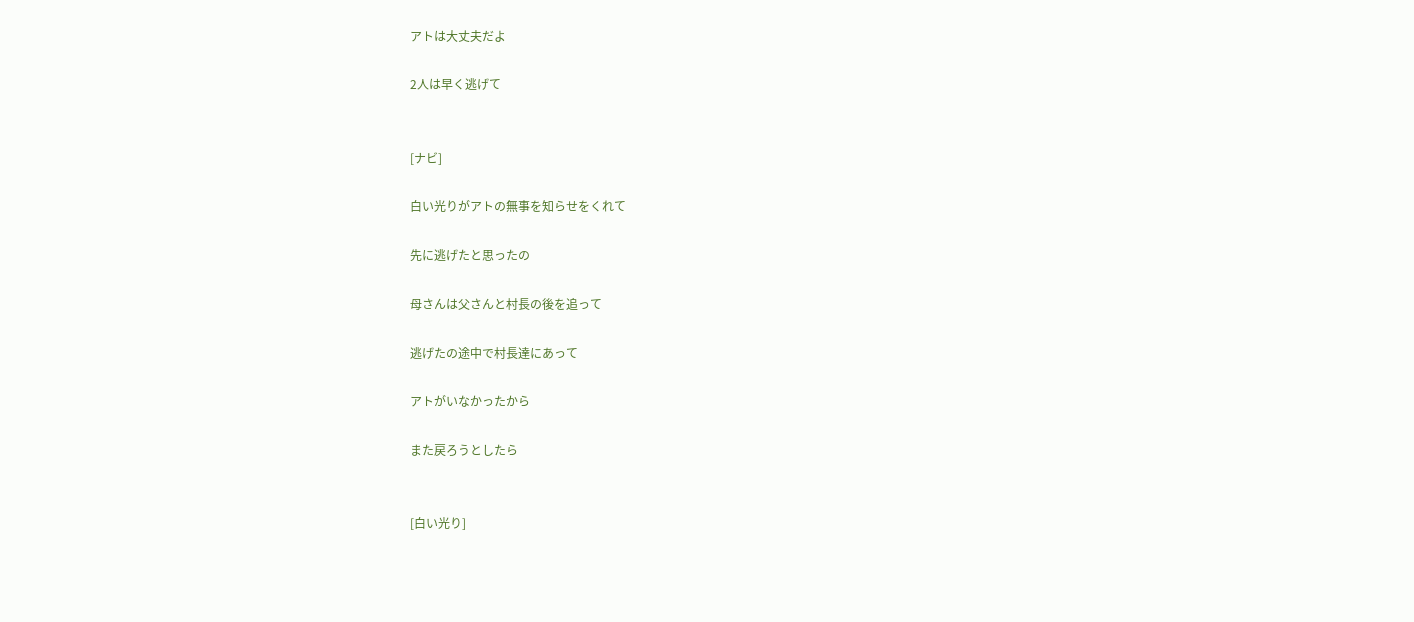アトは大丈夫だよ

2人は早く逃げて


[ナビ]

白い光りがアトの無事を知らせをくれて

先に逃げたと思ったの

母さんは父さんと村長の後を追って

逃げたの途中で村長達にあって

アトがいなかったから

また戻ろうとしたら


[白い光り]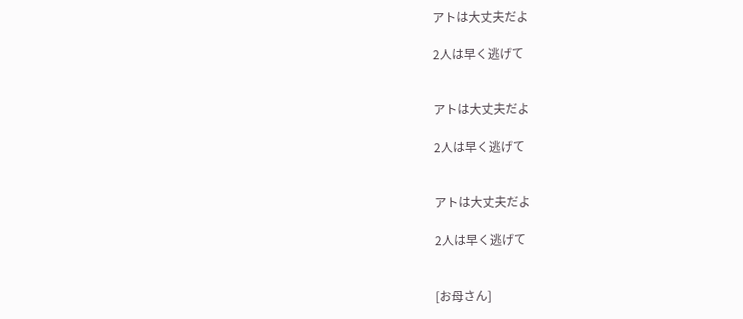アトは大丈夫だよ

2人は早く逃げて


アトは大丈夫だよ

2人は早く逃げて


アトは大丈夫だよ

2人は早く逃げて


[お母さん]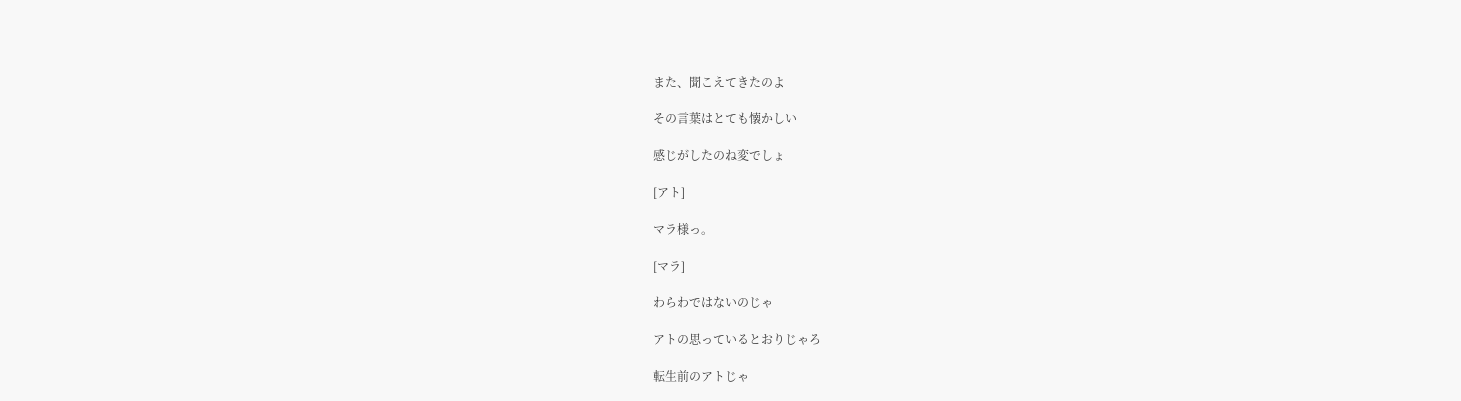また、聞こえてきたのよ

その言葉はとても懐かしい

感じがしたのね変でしょ

[アト]

マラ様っ。

[マラ]

わらわではないのじゃ

アトの思っているとおりじゃろ

転生前のアトじゃ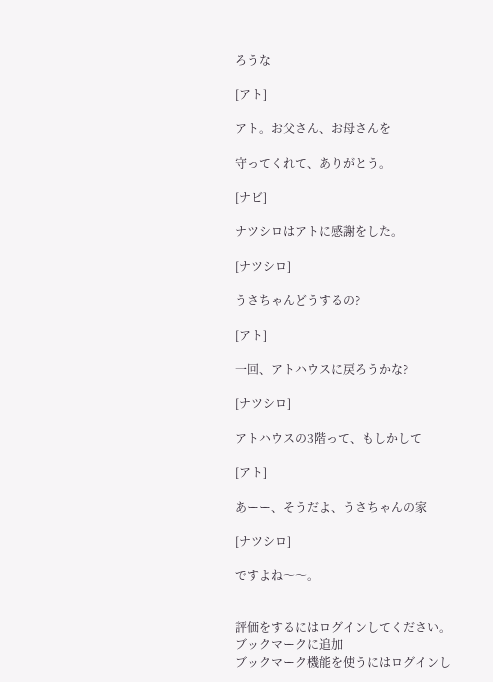ろうな

[アト]

アト。お父さん、お母さんを

守ってくれて、ありがとう。

[ナビ]

ナツシロはアトに感謝をした。

[ナツシロ]

うさちゃんどうするの?

[アト]

一回、アトハウスに戻ろうかな?

[ナツシロ]

アトハウスの3階って、もしかして

[アト]

あーー、そうだよ、うさちゃんの家

[ナツシロ]

ですよね〜〜。


評価をするにはログインしてください。
ブックマークに追加
ブックマーク機能を使うにはログインし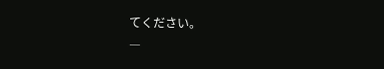てください。
―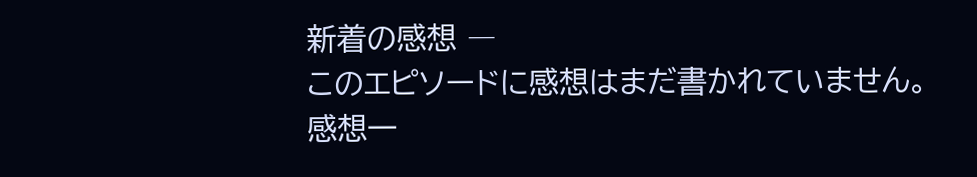新着の感想 ―
このエピソードに感想はまだ書かれていません。
感想一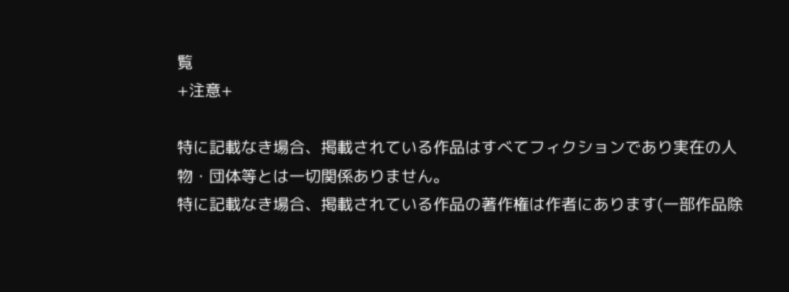覧
+注意+

特に記載なき場合、掲載されている作品はすべてフィクションであり実在の人物・団体等とは一切関係ありません。
特に記載なき場合、掲載されている作品の著作権は作者にあります(一部作品除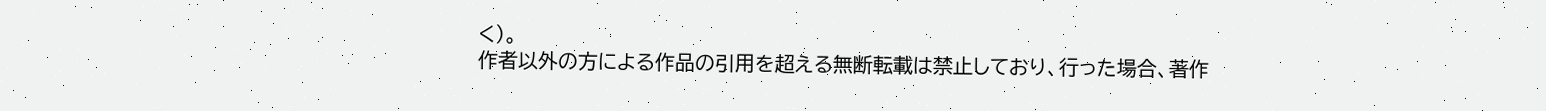く)。
作者以外の方による作品の引用を超える無断転載は禁止しており、行った場合、著作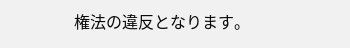権法の違反となります。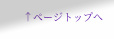↑ページトップへ